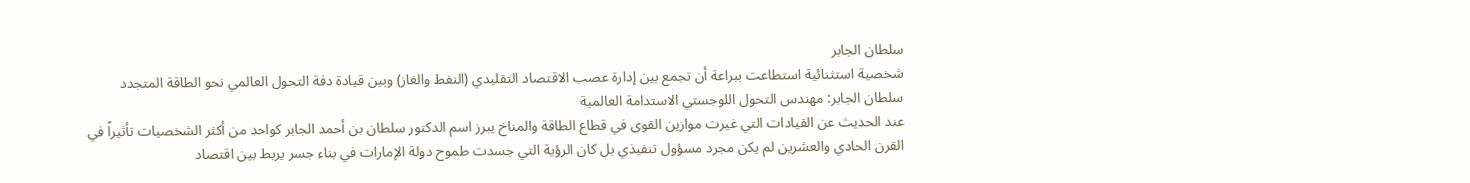سلطان الجابر
شخصية استثنائية استطاعت ببراعة أن تجمع بين إدارة عصب الاقتصاد التقليدي (النفط والغاز) وبين قيادة دفة التحول العالمي نحو الطاقة المتجدد
سلطان الجابر: مهندس التحول اللوجستي الاستدامة العالمية
عند الحديث عن القيادات التي غيرت موازين القوى في قطاع الطاقة والمناخ يبرز اسم الدكتور سلطان بن أحمد الجابر كواحد من أكثر الشخصيات تأثيراً في القرن الحادي والعشرين لم يكن مجرد مسؤول تنفيذي بل كان الرؤية التي جسدت طموح دولة الإمارات في بناء جسر يربط بين اقتصاد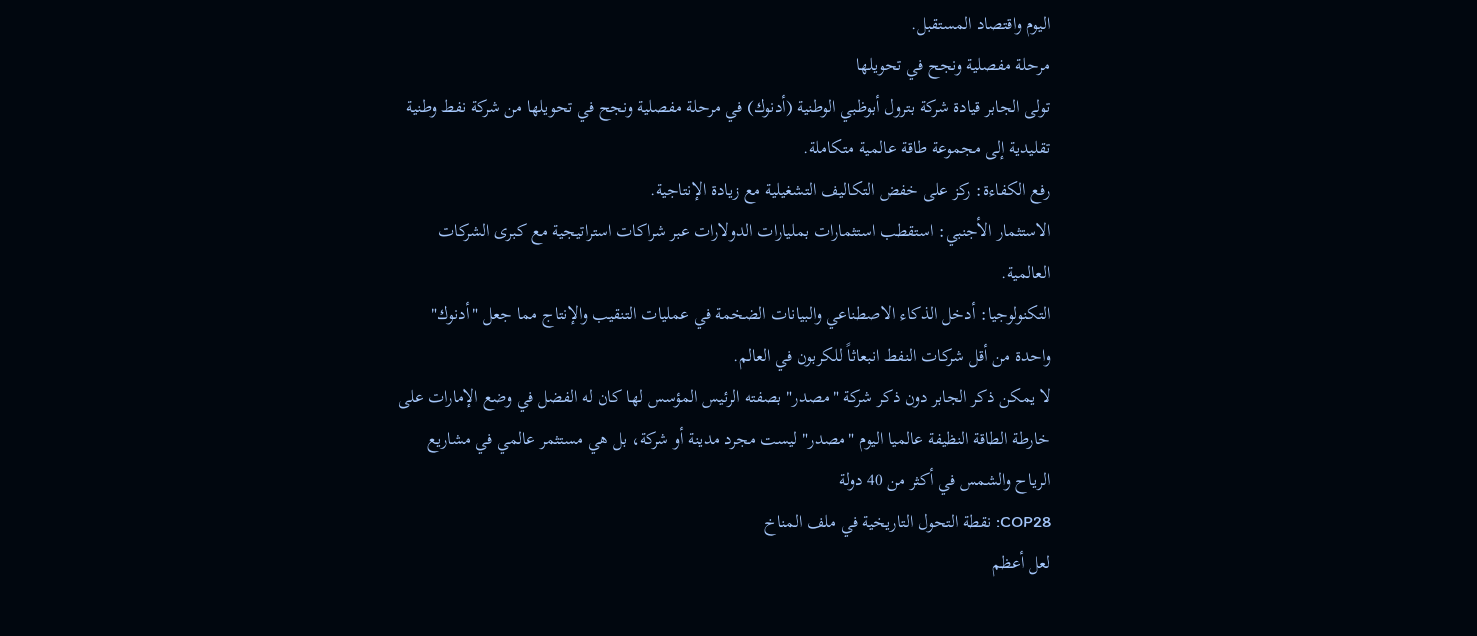اليوم واقتصاد المستقبل.
مرحلة مفصلية ونجح في تحويلها
تولى الجابر قيادة شركة بترول أبوظبي الوطنية (أدنوك) في مرحلة مفصلية ونجح في تحويلها من شركة نفط وطنية تقليدية إلى مجموعة طاقة عالمية متكاملة.
رفع الكفاءة: ركز على خفض التكاليف التشغيلية مع زيادة الإنتاجية.
الاستثمار الأجنبي: استقطب استثمارات بمليارات الدولارات عبر شراكات استراتيجية مع كبرى الشركات العالمية.
التكنولوجيا: أدخل الذكاء الاصطناعي والبيانات الضخمة في عمليات التنقيب والإنتاج مما جعل "أدنوك" واحدة من أقل شركات النفط انبعاثاً للكربون في العالم.
لا يمكن ذكر الجابر دون ذكر شركة "مصدر" بصفته الرئيس المؤسس لها كان له الفضل في وضع الإمارات على خارطة الطاقة النظيفة عالميا اليوم "مصدر" ليست مجرد مدينة أو شركة، بل هي مستثمر عالمي في مشاريع الرياح والشمس في أكثر من 40 دولة
COP28: نقطة التحول التاريخية في ملف المناخ
لعل أعظم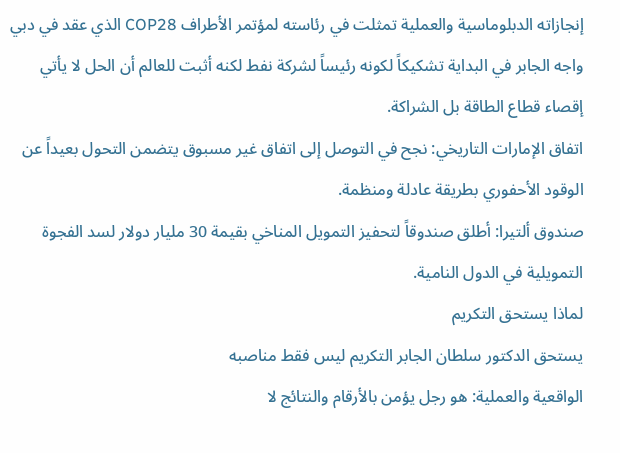إنجازاته الدبلوماسية والعملية تمثلت في رئاسته لمؤتمر الأطراف COP28 الذي عقد في دبي واجه الجابر في البداية تشكيكاً لكونه رئيساً لشركة نفط لكنه أثبت للعالم أن الحل لا يأتي إقصاء قطاع الطاقة بل الشراكة.
اتفاق الإمارات التاريخي: نجح في التوصل إلى اتفاق غير مسبوق يتضمن التحول بعيداً عن الوقود الأحفوري بطريقة عادلة ومنظمة.
صندوق ألتيرا: أطلق صندوقاً لتحفيز التمويل المناخي بقيمة 30 مليار دولار لسد الفجوة التمويلية في الدول النامية.
لماذا يستحق التكريم
يستحق الدكتور سلطان الجابر التكريم ليس فقط مناصبه
الواقعية والعملية: هو رجل يؤمن بالأرقام والنتائج لا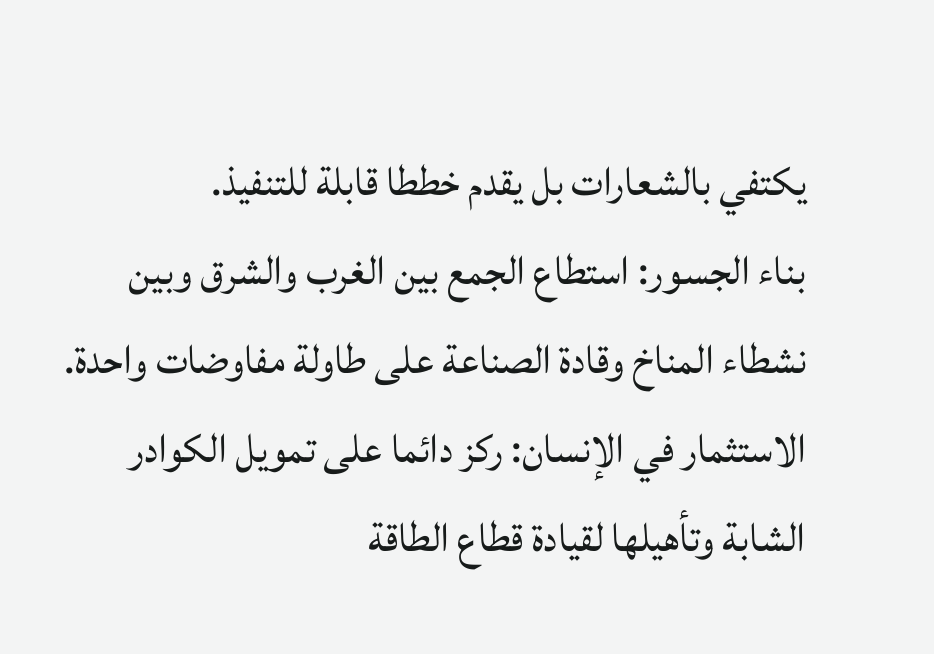يكتفي بالشعارات بل يقدم خططا قابلة للتنفيذ.
بناء الجسور: استطاع الجمع بين الغرب والشرق وبين نشطاء المناخ وقادة الصناعة على طاولة مفاوضات واحدة.
الاستثمار في الإنسان: ركز دائما على تمويل الكوادر الشابة وتأهيلها لقيادة قطاع الطاقة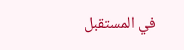في المستقبل